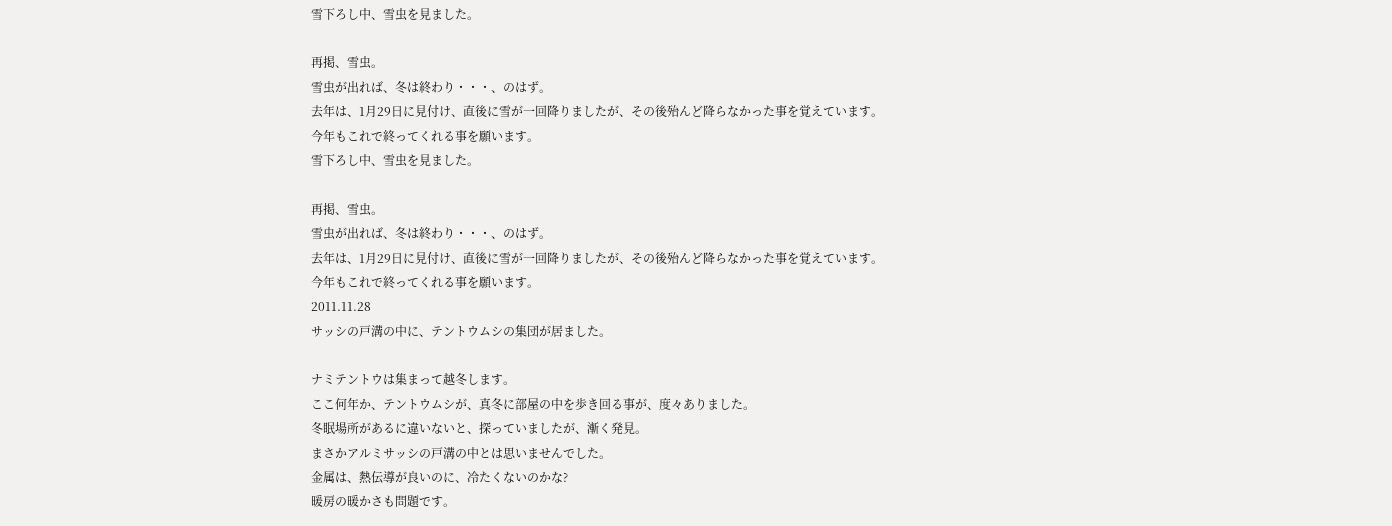雪下ろし中、雪虫を見ました。

再掲、雪虫。
雪虫が出れば、冬は終わり・・・、のはず。
去年は、1月29日に見付け、直後に雪が一回降りましたが、その後殆んど降らなかった事を覚えています。
今年もこれで終ってくれる事を願います。
雪下ろし中、雪虫を見ました。

再掲、雪虫。
雪虫が出れば、冬は終わり・・・、のはず。
去年は、1月29日に見付け、直後に雪が一回降りましたが、その後殆んど降らなかった事を覚えています。
今年もこれで終ってくれる事を願います。
2011.11.28
サッシの戸溝の中に、テントウムシの集団が居ました。

ナミテントウは集まって越冬します。
ここ何年か、テントウムシが、真冬に部屋の中を歩き回る事が、度々ありました。
冬眠場所があるに違いないと、探っていましたが、漸く発見。
まさかアルミサッシの戸溝の中とは思いませんでした。
金属は、熱伝導が良いのに、冷たくないのかな?
暖房の暖かさも問題です。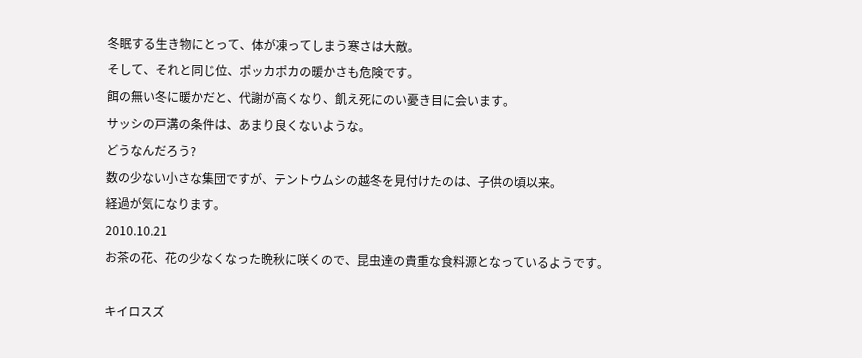冬眠する生き物にとって、体が凍ってしまう寒さは大敵。
そして、それと同じ位、ポッカポカの暖かさも危険です。
餌の無い冬に暖かだと、代謝が高くなり、飢え死にのい憂き目に会います。
サッシの戸溝の条件は、あまり良くないような。
どうなんだろう?
数の少ない小さな集団ですが、テントウムシの越冬を見付けたのは、子供の頃以来。
経過が気になります。
2010.10.21
お茶の花、花の少なくなった晩秋に咲くので、昆虫達の貴重な食料源となっているようです。

キイロスズ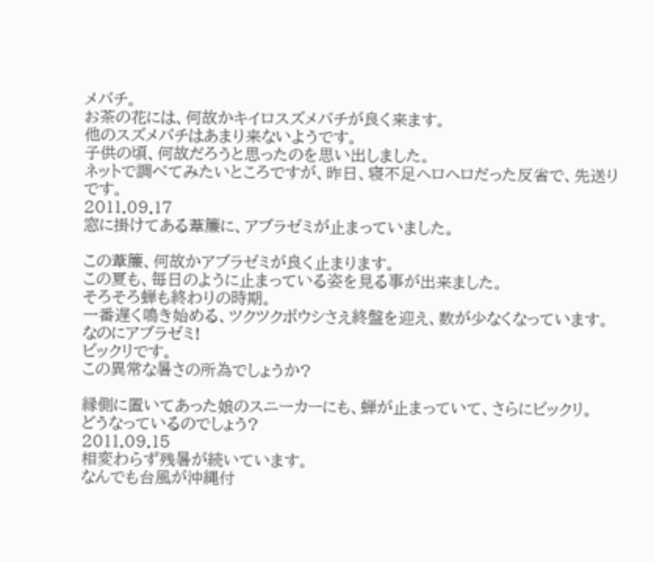メバチ。
お茶の花には、何故かキイロスズメバチが良く来ます。
他のスズメバチはあまり来ないようです。
子供の頃、何故だろうと思ったのを思い出しました。
ネットで調べてみたいところですが、昨日、寝不足ヘロヘロだった反省で、先送りです。
2011.09.17
窓に掛けてある葦簾に、アブラゼミが止まっていました。

この葦簾、何故かアブラゼミが良く止まります。
この夏も、毎日のように止まっている姿を見る事が出来ました。
そろそろ蝉も終わりの時期。
一番遅く鳴き始める、ツクツクボウシさえ終盤を迎え、数が少なくなっています。
なのにアブラゼミ!
ビックリです。
この異常な暑さの所為でしょうか?

縁側に置いてあった娘のスニーカーにも、蝉が止まっていて、さらにビックリ。
どうなっているのでしょう?
2011.09.15
相変わらず残暑が続いています。
なんでも台風が沖縄付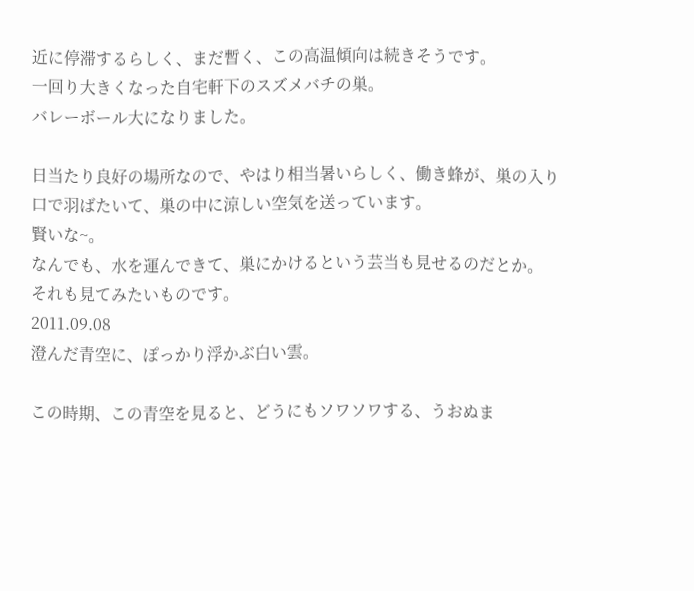近に停滞するらしく、まだ暫く、この高温傾向は続きそうです。
一回り大きくなった自宅軒下のスズメバチの巣。
バレーボール大になりました。

日当たり良好の場所なので、やはり相当暑いらしく、働き蜂が、巣の入り口で羽ばたいて、巣の中に涼しい空気を送っています。
賢いな~。
なんでも、水を運んできて、巣にかけるという芸当も見せるのだとか。
それも見てみたいものです。
2011.09.08
澄んだ青空に、ぽっかり浮かぶ白い雲。

この時期、この青空を見ると、どうにもソワソワする、うおぬま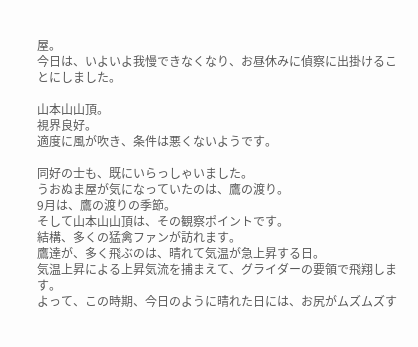屋。
今日は、いよいよ我慢できなくなり、お昼休みに偵察に出掛けることにしました。

山本山山頂。
視界良好。
適度に風が吹き、条件は悪くないようです。

同好の士も、既にいらっしゃいました。
うおぬま屋が気になっていたのは、鷹の渡り。
9月は、鷹の渡りの季節。
そして山本山山頂は、その観察ポイントです。
結構、多くの猛禽ファンが訪れます。
鷹達が、多く飛ぶのは、晴れて気温が急上昇する日。
気温上昇による上昇気流を捕まえて、グライダーの要領で飛翔します。
よって、この時期、今日のように晴れた日には、お尻がムズムズす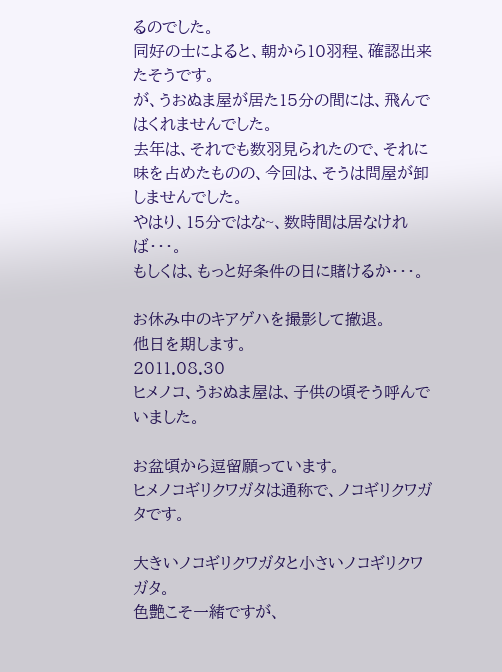るのでした。
同好の士によると、朝から10羽程、確認出来たそうです。
が、うおぬま屋が居た15分の間には、飛んではくれませんでした。
去年は、それでも数羽見られたので、それに味を占めたものの、今回は、そうは問屋が卸しませんでした。
やはり、15分ではな~、数時間は居なければ・・・。
もしくは、もっと好条件の日に賭けるか・・・。

お休み中のキアゲハを撮影して撤退。
他日を期します。
2011.08.30
ヒメノコ、うおぬま屋は、子供の頃そう呼んでいました。

お盆頃から逗留願っています。
ヒメノコギリクワガタは通称で、ノコギリクワガタです。

大きいノコギリクワガタと小さいノコギリクワガタ。
色艶こそ一緒ですが、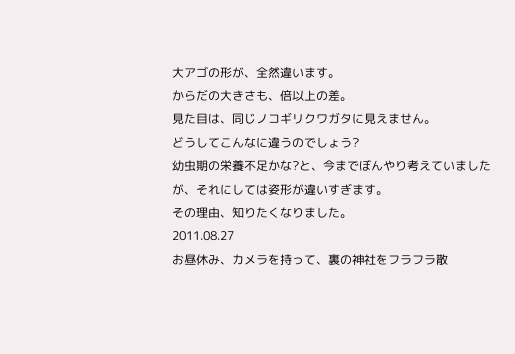大アゴの形が、全然違います。
からだの大きさも、倍以上の差。
見た目は、同じノコギリクワガタに見えません。
どうしてこんなに違うのでしょう?
幼虫期の栄養不足かな?と、今までぼんやり考えていましたが、それにしては姿形が違いすぎます。
その理由、知りたくなりました。
2011.08.27
お昼休み、カメラを持って、裏の神社をフラフラ散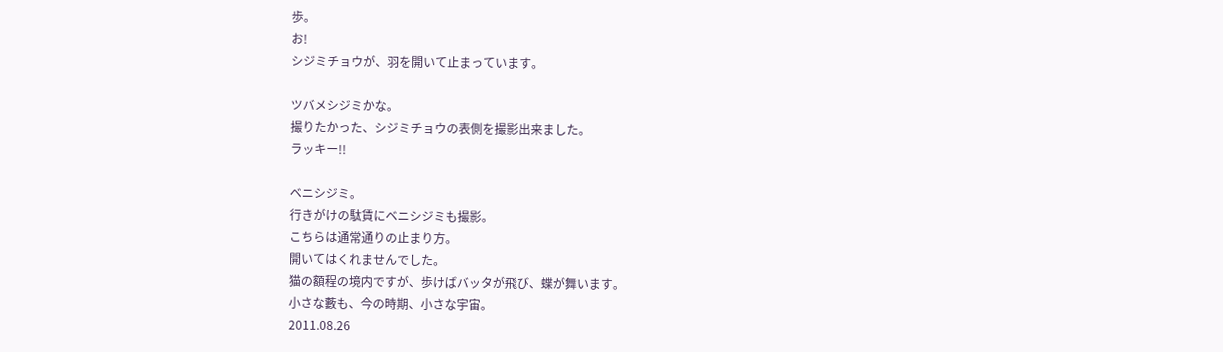歩。
お!
シジミチョウが、羽を開いて止まっています。

ツバメシジミかな。
撮りたかった、シジミチョウの表側を撮影出来ました。
ラッキー!!

ベニシジミ。
行きがけの駄賃にベニシジミも撮影。
こちらは通常通りの止まり方。
開いてはくれませんでした。
猫の額程の境内ですが、歩けばバッタが飛び、蝶が舞います。
小さな藪も、今の時期、小さな宇宙。
2011.08.26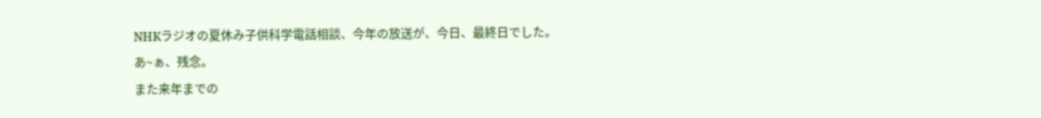NHKラジオの夏休み子供科学電話相談、今年の放送が、今日、最終日でした。
あ~ぁ、残念。
また来年までの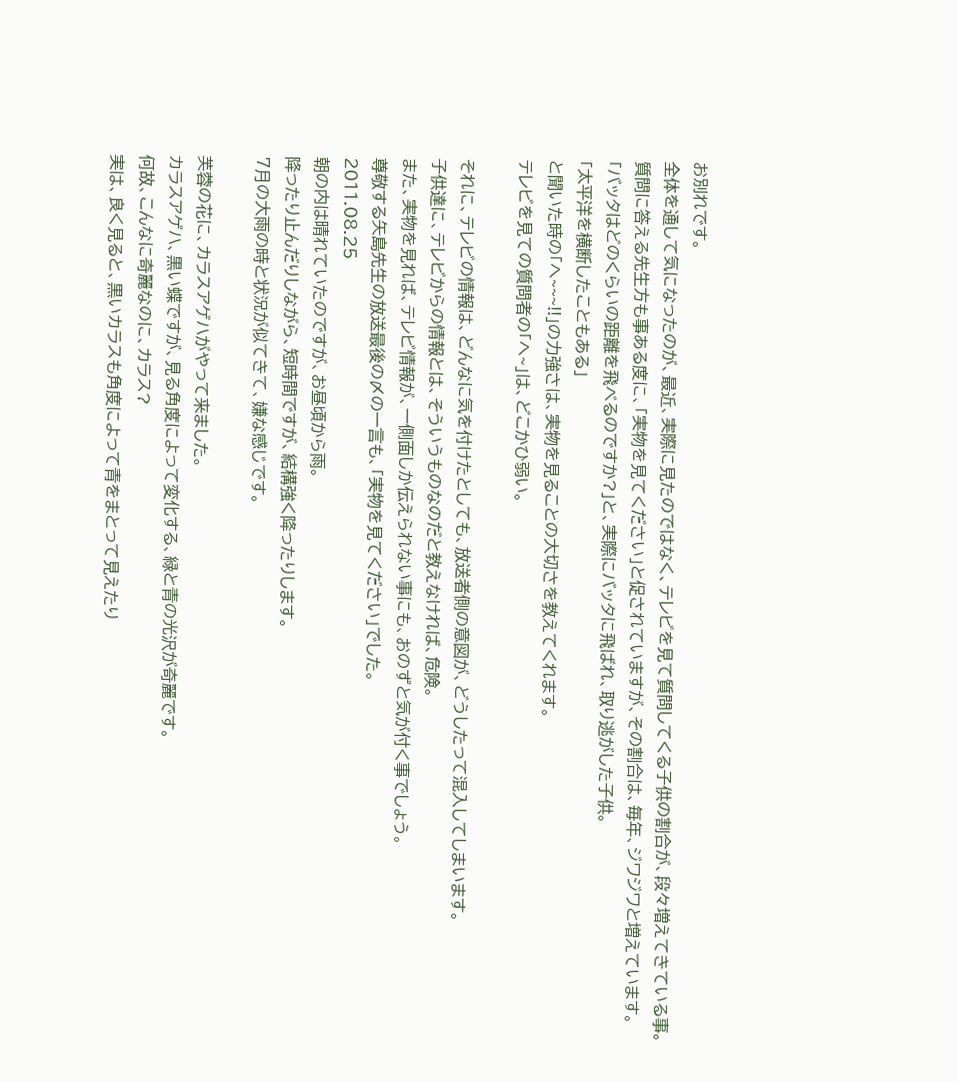お別れです。
全体を通して気になったのが、最近、実際に見たのではなく、テレビを見て質問してくる子供の割合が、段々増えてきている事。
質問に答える先生方も事ある度に、「実物を見てください」と促されていますが、その割合は、毎年、ジワジワと増えています。
「バッタはどのくらいの距離を飛べるのですか?」と、実際にバッタに飛ばれ、取り逃がした子供。
「太平洋を横断したこともある」
と聞いた時の「へ~~~!!」の力強さは、実物を見ることの大切さを教えてくれます。
テレビを見ての質問者の「へ~」は、どこかひ弱い。

それに、テレビの情報は、どんなに気を付けたとしても、放送者側の意図が、どうしたって混入してしまいます。
子供達に、テレビからの情報とは、そういうものなのだと教えなければ、危険。
また、実物を見れば、テレビ情報が、一側面しか伝えられない事にも、おのずと気が付く事でしょう。
尊敬する矢島先生の放送最後の〆の一言も、「実物を見てください」でした。
2011.08.25
朝の内は晴れていたのですが、お昼頃から雨。
降ったり止んだりしながら、短時間ですが、結構強く降ったりします。
7月の大雨の時と状況が似てきて、嫌な感じです。

芙蓉の花に、カラスアゲハがやって来ました。
カラスアゲハ、黒い蝶ですが、見る角度によって変化する、緑と青の光沢が奇麗です。
何故、こんなに奇麗なのに、カラス?
実は、良く見ると、黒いカラスも角度によって青をまとって見えたり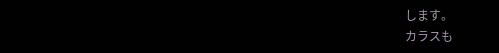します。
カラスも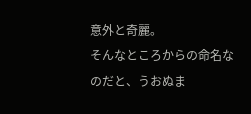意外と奇麗。
そんなところからの命名なのだと、うおぬま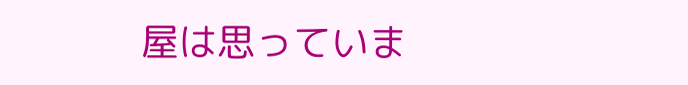屋は思っていま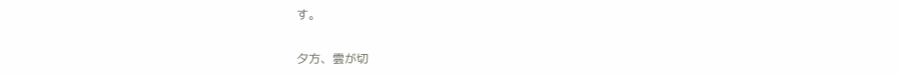す。

夕方、雲が切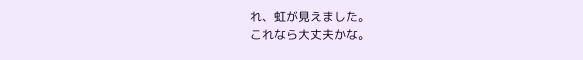れ、虹が見えました。
これなら大丈夫かな。